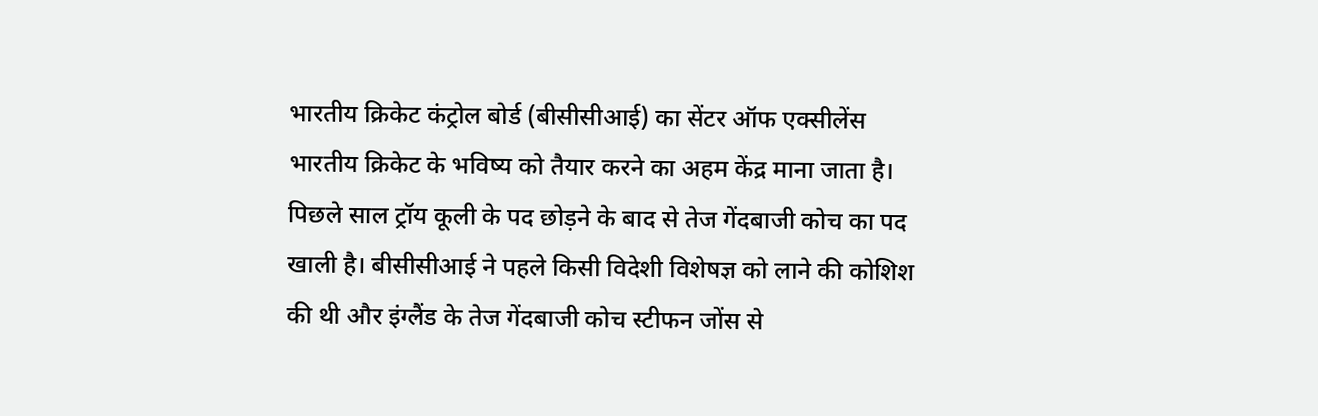भारतीय क्रिकेट कंट्रोल बोर्ड (बीसीसीआई) का सेंटर ऑफ एक्सीलेंस भारतीय क्रिकेट के भविष्य को तैयार करने का अहम केंद्र माना जाता है। पिछले साल ट्रॉय कूली के पद छोड़ने के बाद से तेज गेंदबाजी कोच का पद खाली है। बीसीसीआई ने पहले किसी विदेशी विशेषज्ञ को लाने की कोशिश की थी और इंग्लैंड के तेज गेंदबाजी कोच स्टीफन जोंस से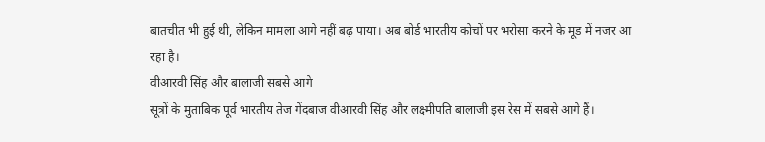बातचीत भी हुई थी, लेकिन मामला आगे नहीं बढ़ पाया। अब बोर्ड भारतीय कोचों पर भरोसा करने के मूड में नजर आ रहा है।
वीआरवी सिंह और बालाजी सबसे आगे
सूत्रों के मुताबिक पूर्व भारतीय तेज गेंदबाज वीआरवी सिंह और लक्ष्मीपति बालाजी इस रेस में सबसे आगे हैं।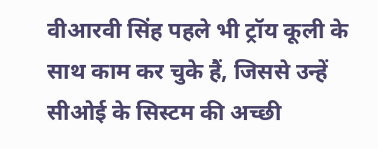वीआरवी सिंह पहले भी ट्रॉय कूली के साथ काम कर चुके हैं, जिससे उन्हें सीओई के सिस्टम की अच्छी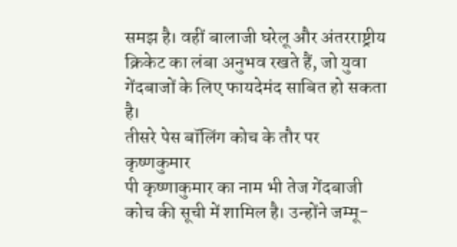समझ है। वहीं बालाजी घरेलू और अंतरराष्ट्रीय क्रिकेट का लंबा अनुभव रखते हैं, जो युवा गेंदबाजों के लिए फायदेमंद साबित हो सकता है।
तीसरे पेस बॉलिंग कोच के तौर पर कृष्णकुमार
पी कृष्णाकुमार का नाम भी तेज गेंदबाजी कोच की सूची में शामिल है। उन्होंने जम्मू-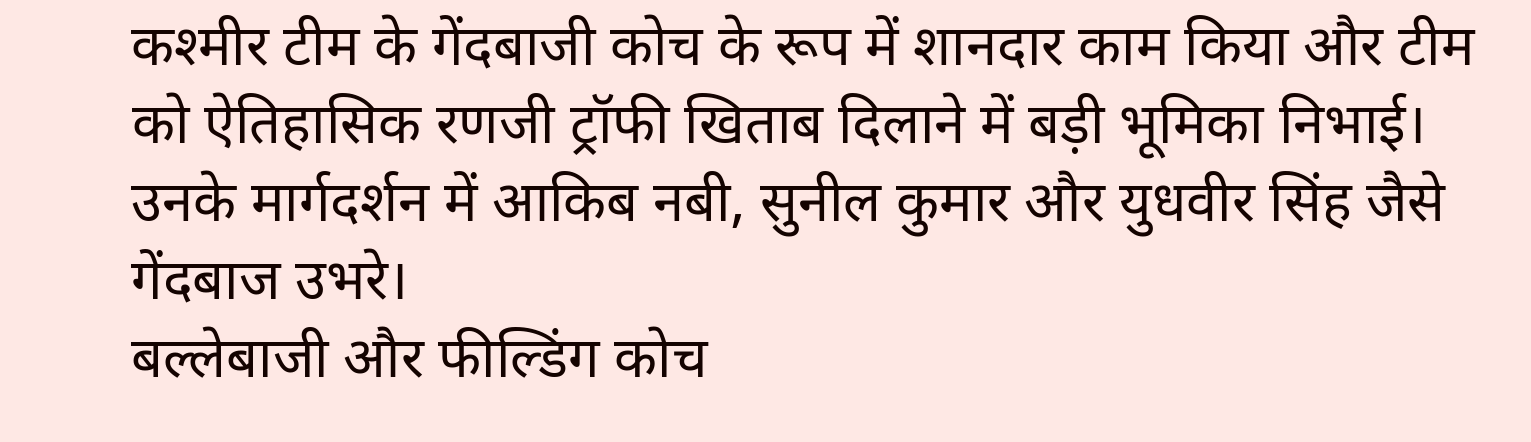कश्मीर टीम के गेंदबाजी कोच के रूप में शानदार काम किया और टीम को ऐतिहासिक रणजी ट्रॉफी खिताब दिलाने में बड़ी भूमिका निभाई। उनके मार्गदर्शन में आकिब नबी, सुनील कुमार और युधवीर सिंह जैसे गेंदबाज उभरे।
बल्लेबाजी और फील्डिंग कोच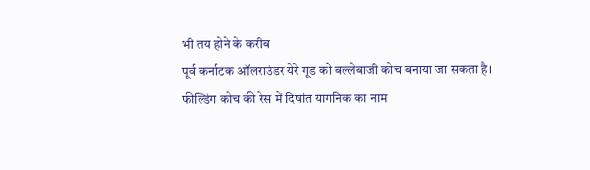भी तय होने के करीब
पूर्व कर्नाटक ऑलराउंडर येरे गूड को बल्लेबाजी कोच बनाया जा सकता है। फील्डिंग कोच की रेस में दिषांत यागनिक का नाम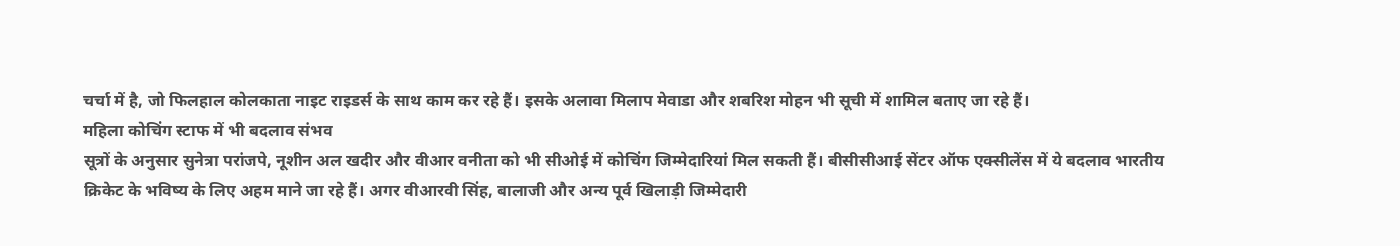चर्चा में है, जो फिलहाल कोलकाता नाइट राइडर्स के साथ काम कर रहे हैं। इसके अलावा मिलाप मेवाडा और शबरिश मोहन भी सूची में शामिल बताए जा रहे हैं।
महिला कोचिंग स्टाफ में भी बदलाव संभव
सूत्रों के अनुसार सुनेत्रा परांजपे, नूशीन अल खदीर और वीआर वनीता को भी सीओई में कोचिंग जिम्मेदारियां मिल सकती हैं। बीसीसीआई सेंटर ऑफ एक्सीलेंस में ये बदलाव भारतीय क्रिकेट के भविष्य के लिए अहम माने जा रहे हैं। अगर वीआरवी सिंह, बालाजी और अन्य पूर्व खिलाड़ी जिम्मेदारी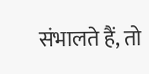संभालते हैं, तो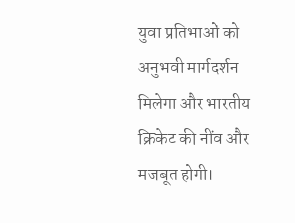युवा प्रतिभाओं को अनुभवी मार्गदर्शन मिलेगा और भारतीय क्रिकेट की नींव और मजबूत होगी।